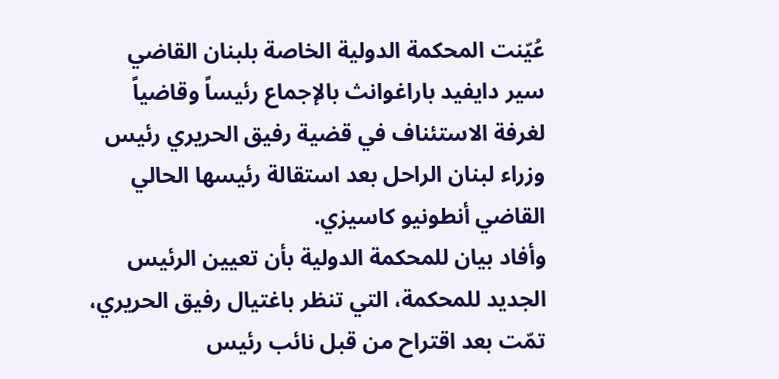عُيّنت المحكمة الدولية الخاصة بلبنان القاضي سير دايفيد باراغوانث بالإجماع رئيساً وقاضياً لغرفة الاستئناف في قضية رفيق الحريري رئيس وزراء لبنان الراحل بعد استقالة رئيسها الحالي القاضي أنطونيو كاسيزي.
وأفاد بيان للمحكمة الدولية بأن تعيين الرئيس الجديد للمحكمة، التي تنظر باغتيال رفيق الحريري، تمّت بعد اقتراح من قبل نائب رئيس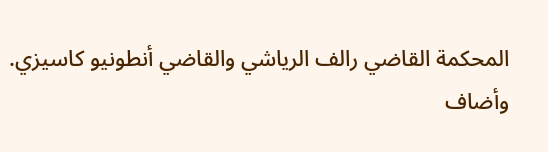المحكمة القاضي رالف الرياشي والقاضي أنطونيو كاسيزي.
وأضاف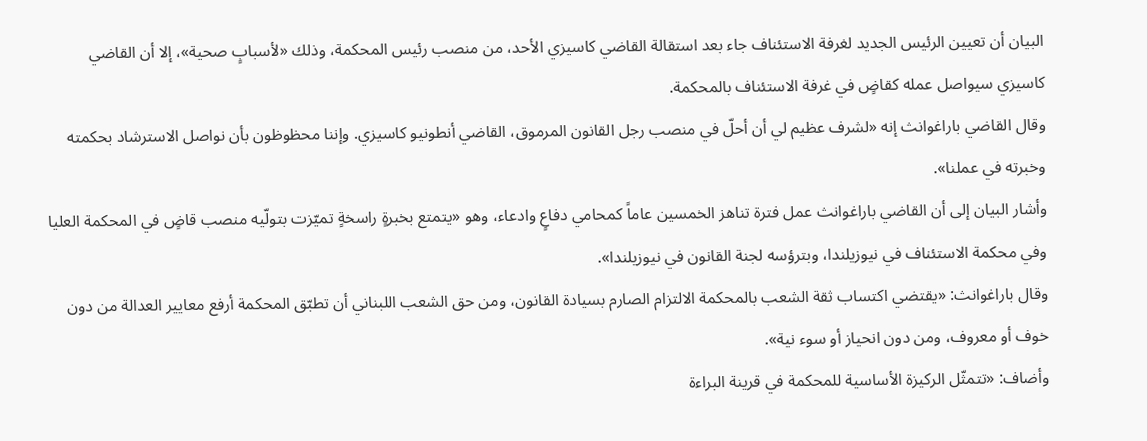البيان أن تعيين الرئيس الجديد لغرفة الاستئناف جاء بعد استقالة القاضي كاسيزي الأحد، من منصب رئيس المحكمة، وذلك «لأسبابٍ صحية»، إلا أن القاضي كاسيزي سيواصل عمله كقاضٍ في غرفة الاستئناف بالمحكمة.
وقال القاضي باراغوانث إنه «لشرف عظيم لي أن أحلّ في منصب رجل القانون المرموق، القاضي أنطونيو كاسيزي. وإننا محظوظون بأن نواصل الاسترشاد بحكمته وخبرته في عملنا».
وأشار البيان إلى أن القاضي باراغوانث عمل فترة تناهز الخمسين عاماً كمحامي دفاعٍ وادعاء، وهو «يتمتع بخبرةٍ راسخةٍ تميّزت بتولّيه منصب قاضٍ في المحكمة العليا وفي محكمة الاستئناف في نيوزيلندا، وبترؤسه لجنة القانون في نيوزيلندا».
وقال باراغوانث: «يقتضي اكتساب ثقة الشعب بالمحكمة الالتزام الصارم بسيادة القانون، ومن حق الشعب اللبناني أن تطبّق المحكمة أرفع معايير العدالة من دون خوف أو معروف، ومن دون انحياز أو سوء نية».
وأضاف: «تتمثّل الركيزة الأساسية للمحكمة في قرينة البراءة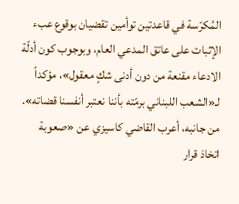المُكرّسة في قاعدتين توأمين تقضيان بوقوع عبء الإثبات على عاتق المدعي العام، وبوجوب كون أدلّة الادعاء مقنعة من دون أدنى شكٍ معقول»، مؤكداً لـ«الشعب اللبناني برمّته بأننا نعتبر أنفسنا قضاته».
من جانبه، أعرب القاضي كاسيزي عن «صعوبة اتخاذ قرار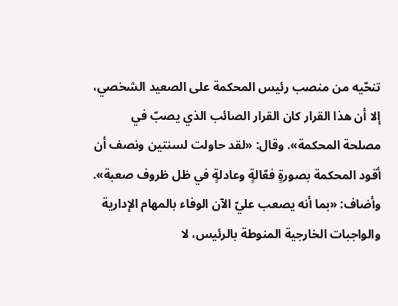تنحّيه من منصب رئيس المحكمة على الصعيد الشخصي، إلا أن هذا القرار كان القرار الصائب الذي يصبّ في مصلحة المحكمة». وقال: «لقد حاولت لسنتين ونصف أن أقود المحكمة بصورةٍ فعّالةٍ وعادلةٍ في ظل ظروف صعبة». وأضاف: «بما أنه يصعب عليّ الآن الوفاء بالمهام الإدارية والواجبات الخارجية المنوطة بالرئيس، لا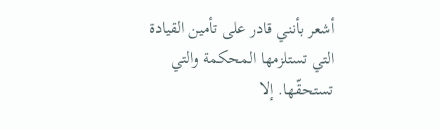أشعر بأنني قادر على تأمين القيادة التي تستلزمها المحكمة والتي تستحقّها. إلا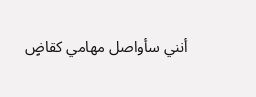أنني سأواصل مهامي كقاضٍ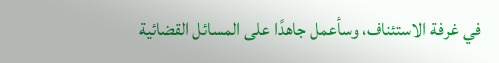في غرفة الاستئناف، وسأعمل جاهدًا على المسائل القضائية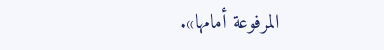المرفوعة أمامها».